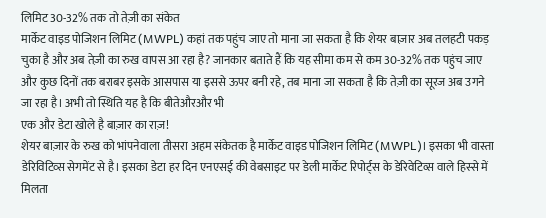लिमिट 30-32% तक तो तेज़ी का संकेत
मार्केट वाइड पोजिशन लिमिट (MWPL) कहां तक पहुंच जाए तो माना जा सकता है कि शेयर बाज़ार अब तलहटी पकड़ चुका है और अब तेज़ी का रुख वापस आ रहा है? जानकार बताते हैं कि यह सीमा कम से कम 30-32% तक पहुंच जाए और कुछ दिनों तक बराबर इसके आसपास या इससे ऊपर बनी रहे, तब माना जा सकता है कि तेज़ी का सूरज अब उगने जा रहा है। अभी तो स्थिति यह है कि बीतेऔरऔर भी
एक और डेटा खोले है बाज़ार का राज़!
शेयर बाज़ार के रुख को भांपनेवाला तीसरा अहम संकेतक है मार्केट वाइड पोजिशन लिमिट (MWPL)। इसका भी वास्ता डेरिविटिव्स सेगमेंट से है। इसका डेटा हर दिन एनएसई की वेबसाइट पर डेली मार्केट रिपोर्ट्स के डेरिवेटिव्स वाले हिस्से में मिलता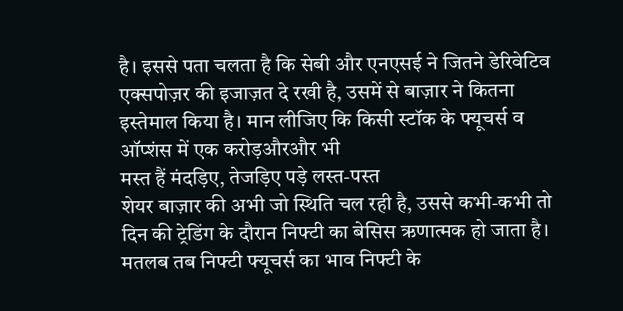है। इससे पता चलता है कि सेबी और एनएसई ने जितने डेरिवेटिव एक्सपोज़र की इजाज़त दे रखी है, उसमें से बाज़ार ने कितना इस्तेमाल किया है। मान लीजिए कि किसी स्टॉक के फ्यूचर्स व ऑप्शंस में एक करोड़औरऔर भी
मस्त हैं मंदड़िए, तेजड़िए पड़े लस्त-पस्त
शेयर बाज़ार की अभी जो स्थिति चल रही है, उससे कभी-कभी तो दिन की ट्रेडिंग के दौरान निफ्टी का बेसिस ऋणात्मक हो जाता है। मतलब तब निफ्टी फ्यूचर्स का भाव निफ्टी के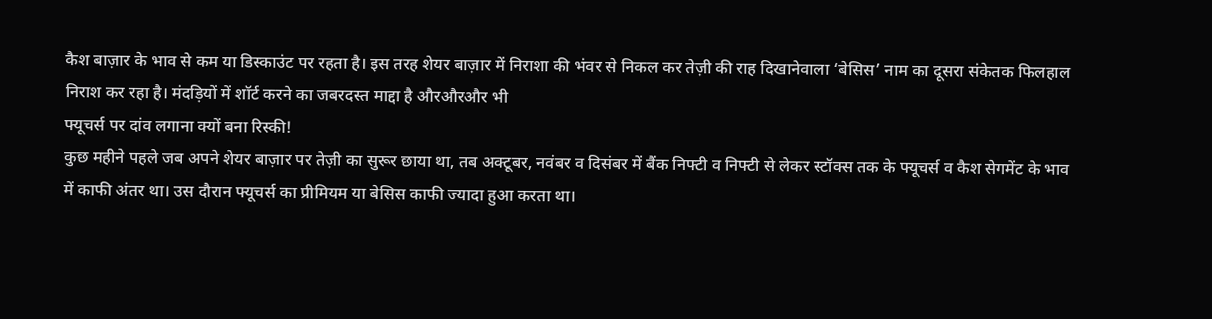कैश बाज़ार के भाव से कम या डिस्काउंट पर रहता है। इस तरह शेयर बाज़ार में निराशा की भंवर से निकल कर तेज़ी की राह दिखानेवाला ‘बेसिस’ नाम का दूसरा संकेतक फिलहाल निराश कर रहा है। मंदड़ियों में शॉर्ट करने का जबरदस्त माद्दा है औरऔरऔर भी
फ्यूचर्स पर दांव लगाना क्यों बना रिस्की!
कुछ महीने पहले जब अपने शेयर बाज़ार पर तेज़ी का सुरूर छाया था, तब अक्टूबर, नवंबर व दिसंबर में बैंक निफ्टी व निफ्टी से लेकर स्टॉक्स तक के फ्यूचर्स व कैश सेगमेंट के भाव में काफी अंतर था। उस दौरान फ्यूचर्स का प्रीमियम या बेसिस काफी ज्यादा हुआ करता था।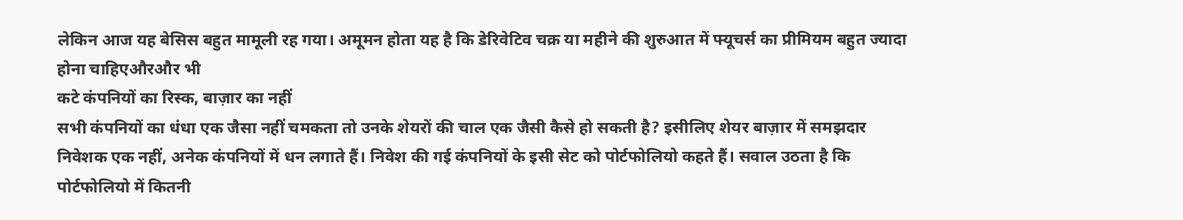लेकिन आज यह बेसिस बहुत मामूली रह गया। अमूमन होता यह है कि डेरिवेटिव चक्र या महीने की शुरुआत में फ्यूचर्स का प्रीमियम बहुत ज्यादा होना चाहिएऔरऔर भी
कटे कंपनियों का रिस्क, बाज़ार का नहीं
सभी कंपनियों का धंधा एक जैसा नहीं चमकता तो उनके शेयरों की चाल एक जैसी कैसे हो सकती है? इसीलिए शेयर बाज़ार में समझदार निवेशक एक नहीं, अनेक कंपनियों में धन लगाते हैं। निवेश की गई कंपनियों के इसी सेट को पोर्टफोलियो कहते हैं। सवाल उठता है कि पोर्टफोलियो में कितनी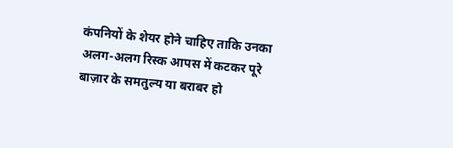कंपनियों के शेयर होने चाहिए ताकि उनका अलग-अलग रिस्क आपस में कटकर पूरे बाज़ार के समतुल्य या बराबर हो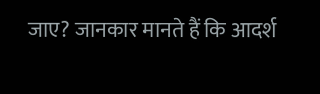जाए? जानकार मानते हैं कि आदर्श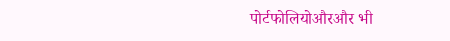पोर्टफोलियोऔरऔर भी